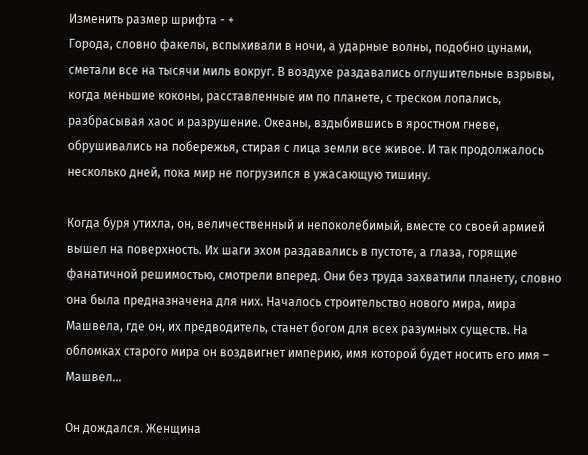Изменить размер шрифта - +
Города, словно факелы, вспыхивали в ночи, а ударные волны, подобно цунами, сметали все на тысячи миль вокруг. В воздухе раздавались оглушительные взрывы, когда меньшие коконы, расставленные им по планете, с треском лопались, разбрасывая хаос и разрушение. Океаны, вздыбившись в яростном гневе, обрушивались на побережья, стирая с лица земли все живое. И так продолжалось несколько дней, пока мир не погрузился в ужасающую тишину.

Когда буря утихла, он, величественный и непоколебимый, вместе со своей армией вышел на поверхность. Их шаги эхом раздавались в пустоте, а глаза, горящие фанатичной решимостью, смотрели вперед. Они без труда захватили планету, словно она была предназначена для них. Началось строительство нового мира, мира Машвела, где он, их предводитель, станет богом для всех разумных существ. На обломках старого мира он воздвигнет империю, имя которой будет носить его имя – Машвел…

Он дождался. Женщина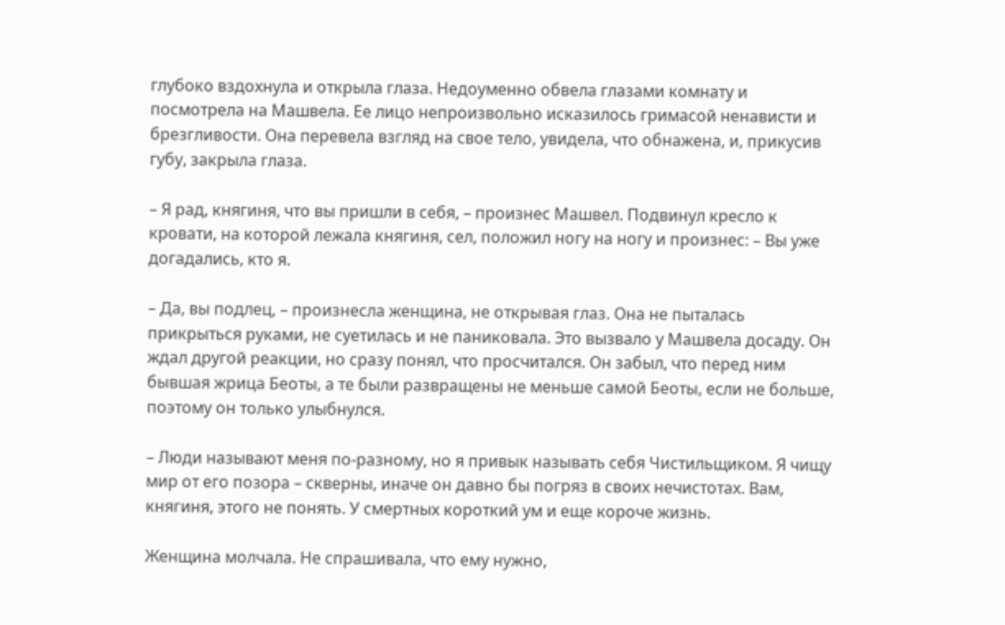глубоко вздохнула и открыла глаза. Недоуменно обвела глазами комнату и посмотрела на Машвела. Ее лицо непроизвольно исказилось гримасой ненависти и брезгливости. Она перевела взгляд на свое тело, увидела, что обнажена, и, прикусив губу, закрыла глаза.

– Я рад, княгиня, что вы пришли в себя, – произнес Машвел. Подвинул кресло к кровати, на которой лежала княгиня, сел, положил ногу на ногу и произнес: – Вы уже догадались, кто я.

– Да, вы подлец, – произнесла женщина, не открывая глаз. Она не пыталась прикрыться руками, не суетилась и не паниковала. Это вызвало у Машвела досаду. Он ждал другой реакции, но сразу понял, что просчитался. Он забыл, что перед ним бывшая жрица Беоты, а те были развращены не меньше самой Беоты, если не больше, поэтому он только улыбнулся.

– Люди называют меня по-разному, но я привык называть себя Чистильщиком. Я чищу мир от его позора – скверны, иначе он давно бы погряз в своих нечистотах. Вам, княгиня, этого не понять. У смертных короткий ум и еще короче жизнь.

Женщина молчала. Не спрашивала, что ему нужно,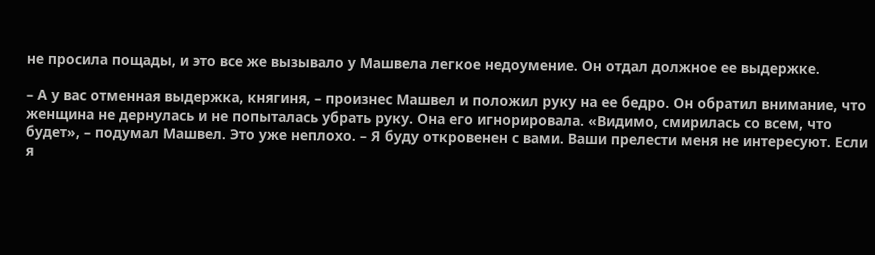не просила пощады, и это все же вызывало у Машвела легкое недоумение. Он отдал должное ее выдержке.

– А у вас отменная выдержка, княгиня, – произнес Машвел и положил руку на ее бедро. Он обратил внимание, что женщина не дернулась и не попыталась убрать руку. Она его игнорировала. «Видимо, смирилась со всем, что будет», – подумал Машвел. Это уже неплохо. – Я буду откровенен с вами. Ваши прелести меня не интересуют. Если я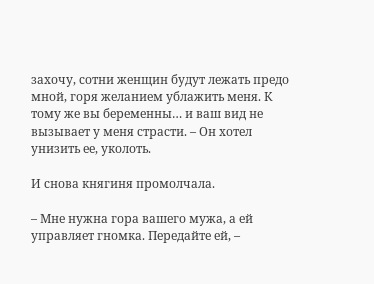захочу, сотни женщин будут лежать предо мной, горя желанием ублажить меня. К тому же вы беременны… и ваш вид не вызывает у меня страсти. – Он хотел унизить ее, уколоть.

И снова княгиня промолчала.

– Мне нужна гора вашего мужа, а ей управляет гномка. Передайте ей, –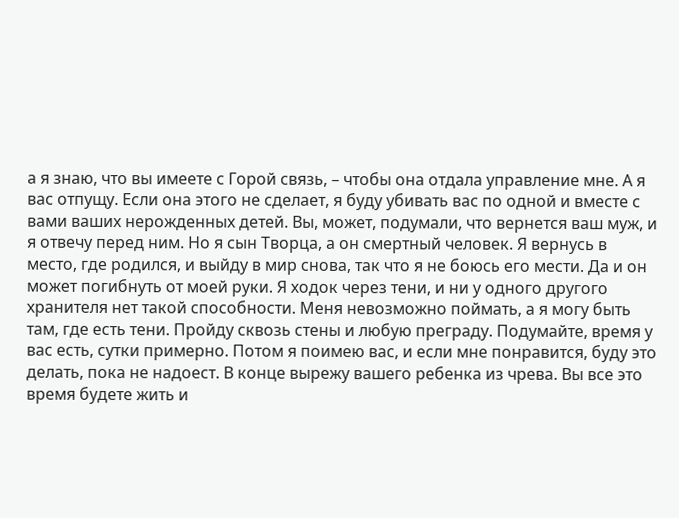а я знаю, что вы имеете с Горой связь, – чтобы она отдала управление мне. А я вас отпущу. Если она этого не сделает, я буду убивать вас по одной и вместе с вами ваших нерожденных детей. Вы, может, подумали, что вернется ваш муж, и я отвечу перед ним. Но я сын Творца, а он смертный человек. Я вернусь в место, где родился, и выйду в мир снова, так что я не боюсь его мести. Да и он может погибнуть от моей руки. Я ходок через тени, и ни у одного другого хранителя нет такой способности. Меня невозможно поймать, а я могу быть там, где есть тени. Пройду сквозь стены и любую преграду. Подумайте, время у вас есть, сутки примерно. Потом я поимею вас, и если мне понравится, буду это делать, пока не надоест. В конце вырежу вашего ребенка из чрева. Вы все это время будете жить и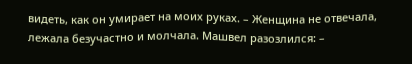видеть, как он умирает на моих руках. – Женщина не отвечала, лежала безучастно и молчала. Машвел разозлился: –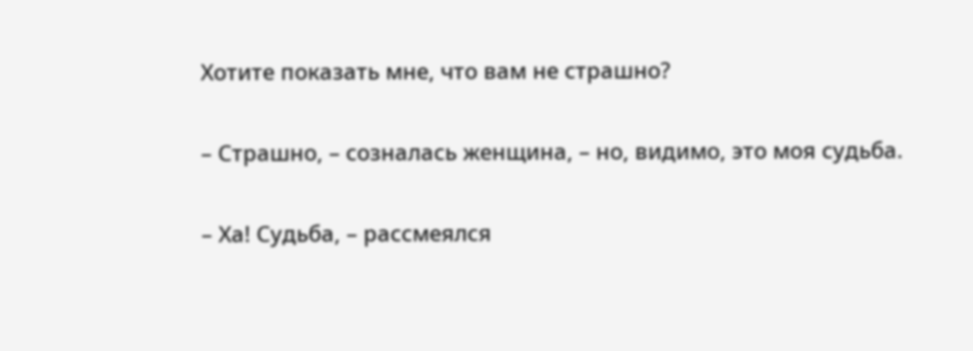Хотите показать мне, что вам не страшно?

– Страшно, – созналась женщина, – но, видимо, это моя судьба.

– Ха! Судьба, – рассмеялся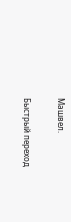Машвел.

Быстрый переход